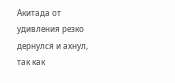Акитада от удивления резко дернулся и ахнул, так как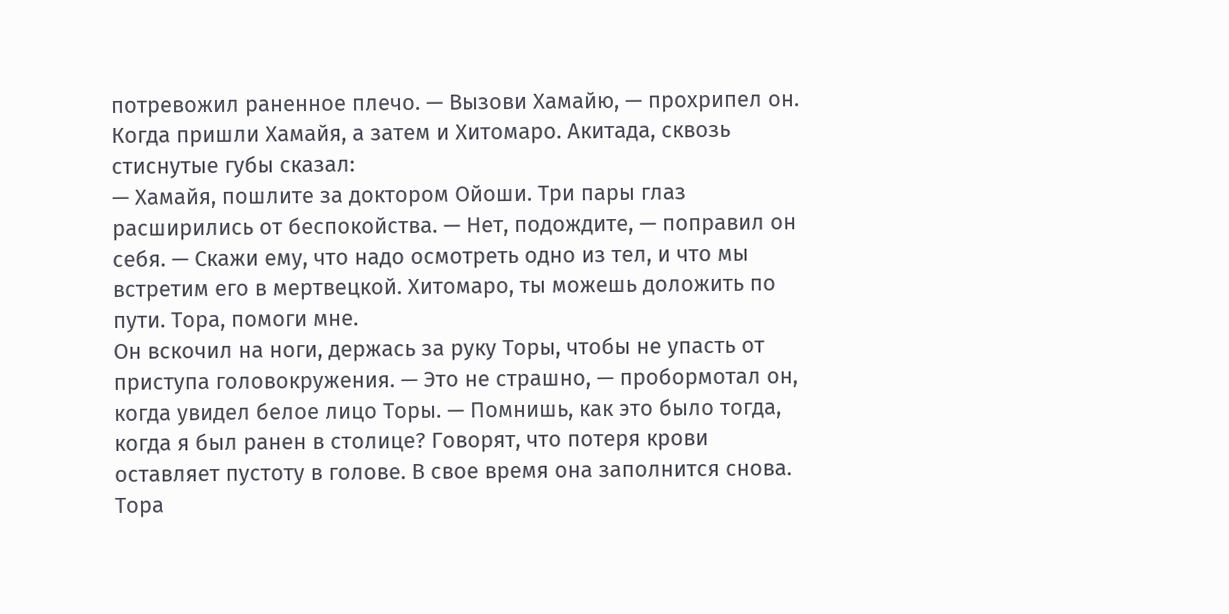потревожил раненное плечо. — Вызови Хамайю, — прохрипел он.
Когда пришли Хамайя, а затем и Хитомаро. Акитада, сквозь стиснутые губы сказал:
— Хамайя, пошлите за доктором Ойоши. Три пары глаз расширились от беспокойства. — Нет, подождите, — поправил он себя. — Скажи ему, что надо осмотреть одно из тел, и что мы встретим его в мертвецкой. Хитомаро, ты можешь доложить по пути. Тора, помоги мне.
Он вскочил на ноги, держась за руку Торы, чтобы не упасть от приступа головокружения. — Это не страшно, — пробормотал он, когда увидел белое лицо Торы. — Помнишь, как это было тогда, когда я был ранен в столице? Говорят, что потеря крови оставляет пустоту в голове. В свое время она заполнится снова.
Тора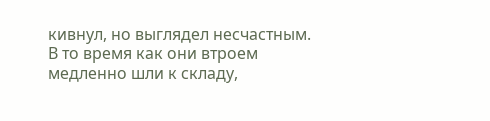кивнул, но выглядел несчастным. В то время как они втроем медленно шли к складу,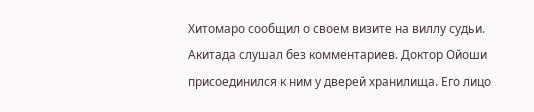Хитомаро сообщил о своем визите на виллу судьи. Акитада слушал без комментариев. Доктор Ойоши присоединился к ним у дверей хранилища. Его лицо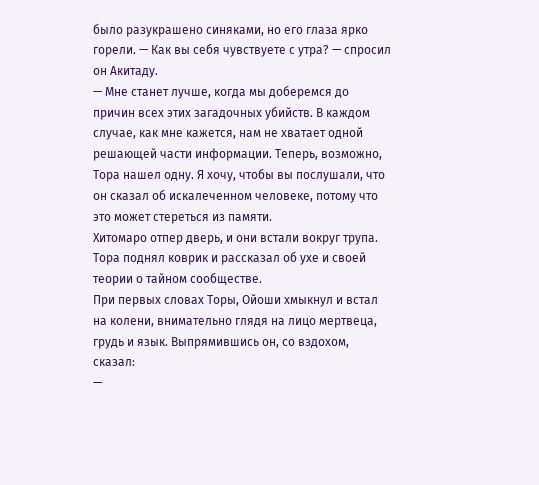было разукрашено синяками, но его глаза ярко горели. — Как вы себя чувствуете с утра? — спросил он Акитаду.
— Мне станет лучше, когда мы доберемся до причин всех этих загадочных убийств. В каждом случае, как мне кажется, нам не хватает одной решающей части информации. Теперь, возможно, Тора нашел одну. Я хочу, чтобы вы послушали, что он сказал об искалеченном человеке, потому что это может стереться из памяти.
Хитомаро отпер дверь, и они встали вокруг трупа. Тора поднял коврик и рассказал об ухе и своей теории о тайном сообществе.
При первых словах Торы, Ойоши хмыкнул и встал на колени, внимательно глядя на лицо мертвеца, грудь и язык. Выпрямившись он, со вздохом, сказал:
—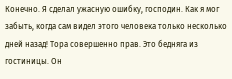Конечно. Я сделал ужасную ошибку, господин. Как я мог забыть, когда сам видел этого человека только несколько дней назад! Тора совершенно прав. Это бедняга из гостиницы. Он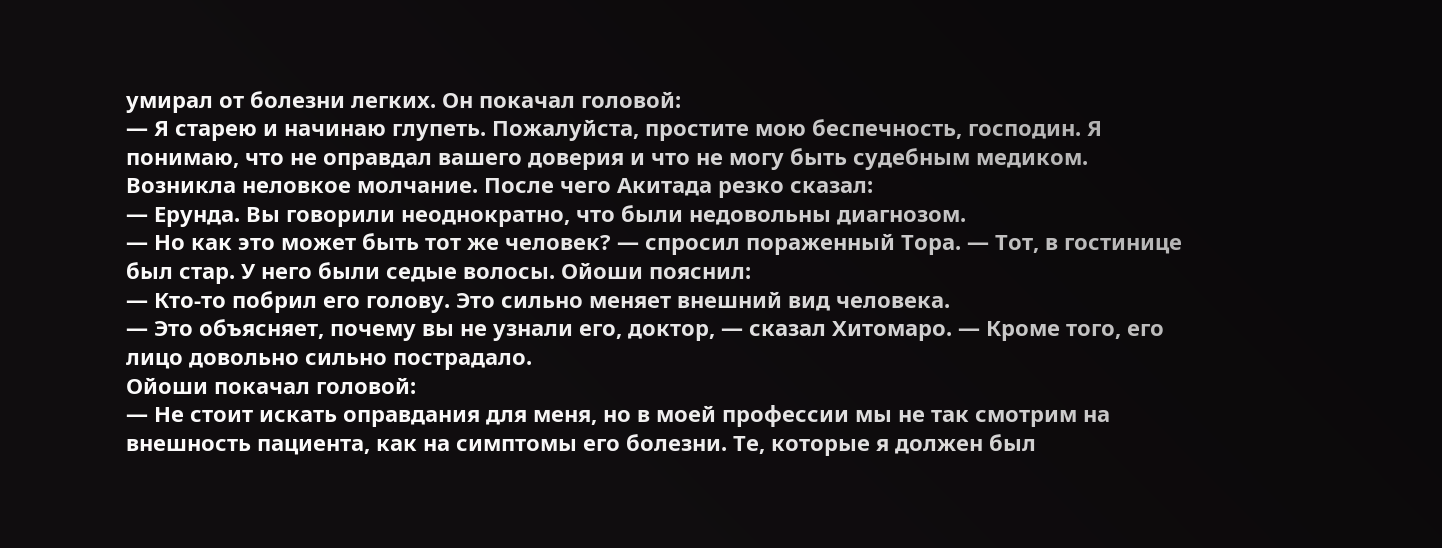умирал от болезни легких. Он покачал головой:
— Я старею и начинаю глупеть. Пожалуйста, простите мою беспечность, господин. Я понимаю, что не оправдал вашего доверия и что не могу быть судебным медиком.
Возникла неловкое молчание. После чего Акитада резко сказал:
— Ерунда. Вы говорили неоднократно, что были недовольны диагнозом.
— Но как это может быть тот же человек? — спросил пораженный Тора. — Тот, в гостинице был стар. У него были седые волосы. Ойоши пояснил:
— Кто-то побрил его голову. Это сильно меняет внешний вид человека.
— Это объясняет, почему вы не узнали его, доктор, — сказал Хитомаро. — Кроме того, его лицо довольно сильно пострадало.
Ойоши покачал головой:
— Не стоит искать оправдания для меня, но в моей профессии мы не так смотрим на внешность пациента, как на симптомы его болезни. Те, которые я должен был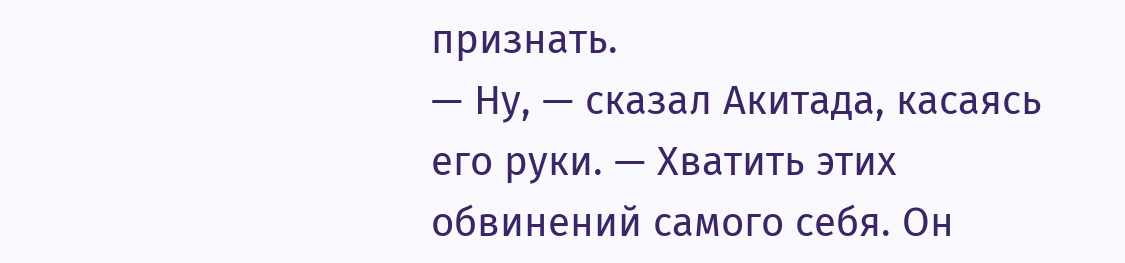признать.
— Ну, — сказал Акитада, касаясь его руки. — Хватить этих обвинений самого себя. Он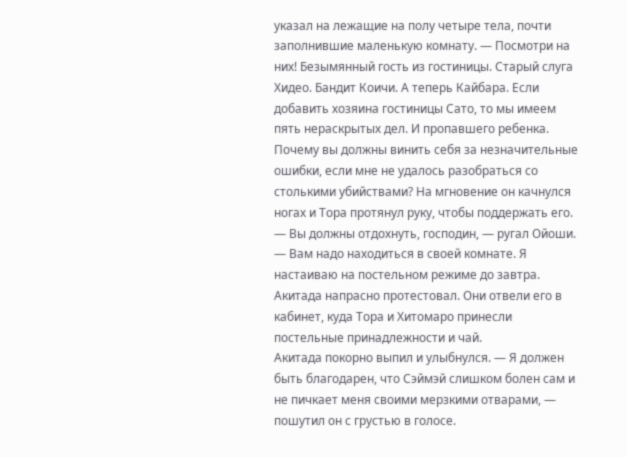указал на лежащие на полу четыре тела, почти заполнившие маленькую комнату. — Посмотри на них! Безымянный гость из гостиницы. Старый слуга Хидео. Бандит Коичи. А теперь Кайбара. Если добавить хозяина гостиницы Сато, то мы имеем пять нераскрытых дел. И пропавшего ребенка. Почему вы должны винить себя за незначительные ошибки, если мне не удалось разобраться со столькими убийствами? На мгновение он качнулся ногах и Тора протянул руку, чтобы поддержать его.
— Вы должны отдохнуть, господин, — ругал Ойоши. — Вам надо находиться в своей комнате. Я настаиваю на постельном режиме до завтра.
Акитада напрасно протестовал. Они отвели его в кабинет, куда Тора и Хитомаро принесли постельные принадлежности и чай.
Акитада покорно выпил и улыбнулся. — Я должен быть благодарен, что Сэймэй слишком болен сам и не пичкает меня своими мерзкими отварами, — пошутил он с грустью в голосе.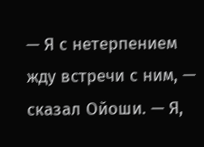— Я с нетерпением жду встречи с ним, — сказал Ойоши. — Я,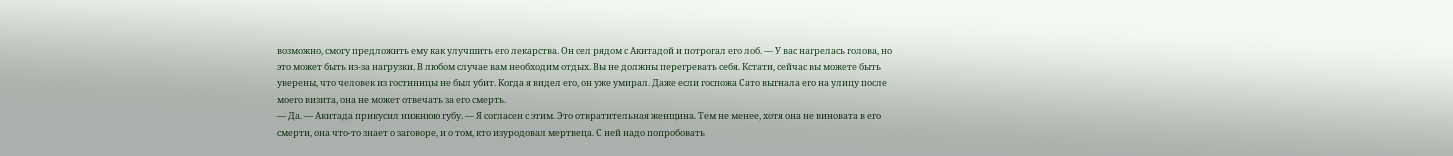возможно, смогу предложить ему как улучшить его лекарства. Он сел рядом с Акитадой и потрогал его лоб. — У вас нагрелась голова, но это может быть из-за нагрузки. В любом случае вам необходим отдых. Вы не должны перегревать себя. Кстати, сейчас вы можете быть уверены, что человек из гостиницы не был убит. Когда я видел его, он уже умирал. Даже если госпожа Сато выгнала его на улицу после моего визита, она не может отвечать за его смерть.
— Да. — Акитада прикусил нижнюю губу. — Я согласен с этим. Это отвратительная женщина. Тем не менее, хотя она не виновата в его смерти, она что-то знает о заговоре, и о том, кто изуродовал мертвеца. С ней надо попробовать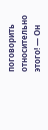поговорить относительно этого! — Он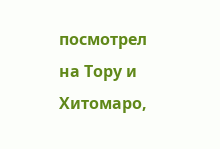посмотрел на Тору и Хитомаро,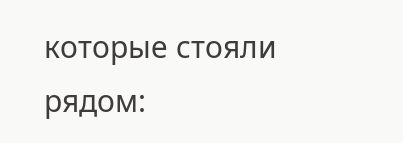которые стояли рядом: